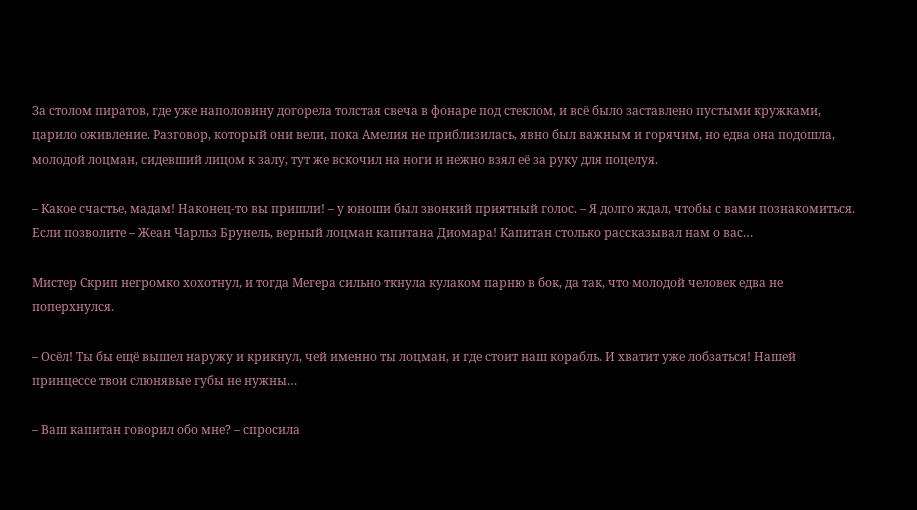За столом пиратов, где уже наполовину догорела толстая свеча в фонаре под стеклом, и всё было заставлено пустыми кружками, царило оживление. Разговор, который они вели, пока Амелия не приблизилась, явно был важным и горячим, но едва она подошла, молодой лоцман, сидевший лицом к залу, тут же вскочил на ноги и нежно взял её за руку для поцелуя.

– Какое счастье, мадам! Наконец-то вы пришли! – у юноши был звонкий приятный голос. – Я долго ждал, чтобы с вами познакомиться. Если позволите – Жеан Чарльз Брунель, верный лоцман капитана Диомара! Капитан столько рассказывал нам о вас…

Мистер Скрип негромко хохотнул, и тогда Мегера сильно ткнула кулаком парню в бок, да так, что молодой человек едва не поперхнулся.

– Осёл! Ты бы ещё вышел наружу и крикнул, чей именно ты лоцман, и где стоит наш корабль. И хватит уже лобзаться! Нашей принцессе твои слюнявые губы не нужны…

– Ваш капитан говорил обо мне? – спросила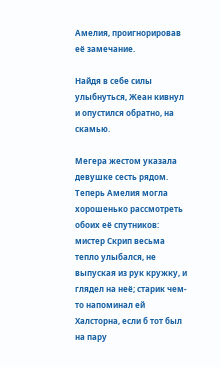Амелия, проигнорировав её замечание.

Найдя в себе силы улыбнуться, Жеан кивнул и опустился обратно, на скамью.

Мегера жестом указала девушке сесть рядом. Теперь Амелия могла хорошенько рассмотреть обоих её спутников: мистер Скрип весьма тепло улыбался, не выпуская из рук кружку, и глядел на неё; старик чем-то напоминал ей Халсторна, если б тот был на пару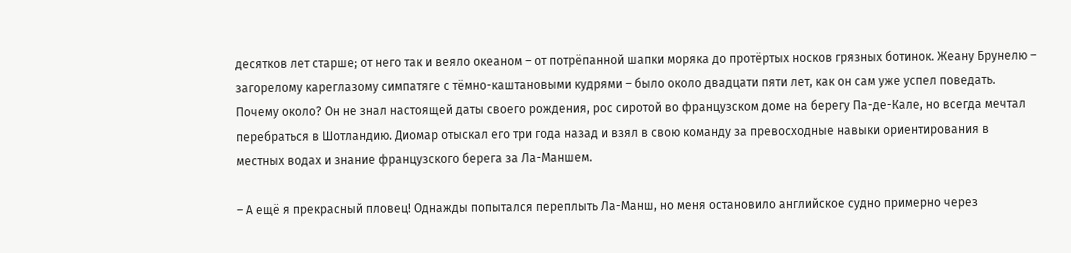десятков лет старше; от него так и веяло океаном – от потрёпанной шапки моряка до протёртых носков грязных ботинок. Жеану Брунелю – загорелому кареглазому симпатяге с тёмно-каштановыми кудрями – было около двадцати пяти лет, как он сам уже успел поведать. Почему около? Он не знал настоящей даты своего рождения, рос сиротой во французском доме на берегу Па-де-Кале, но всегда мечтал перебраться в Шотландию. Диомар отыскал его три года назад и взял в свою команду за превосходные навыки ориентирования в местных водах и знание французского берега за Ла-Маншем.

– А ещё я прекрасный пловец! Однажды попытался переплыть Ла-Манш, но меня остановило английское судно примерно через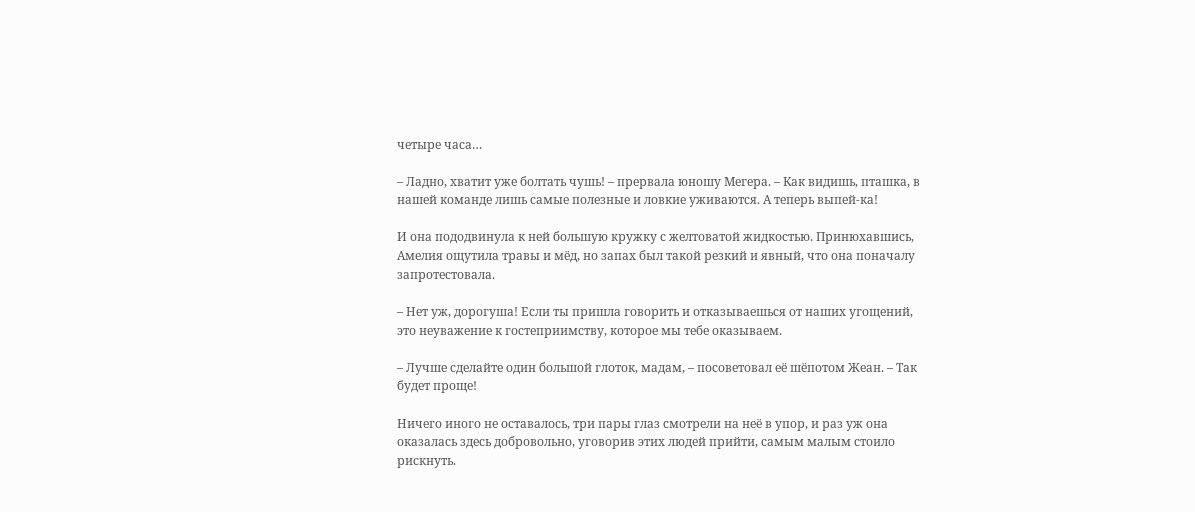четыре часа…

– Ладно, хватит уже болтать чушь! – прервала юношу Мегера. – Как видишь, пташка, в нашей команде лишь самые полезные и ловкие уживаются. А теперь выпей-ка!

И она пододвинула к ней большую кружку с желтоватой жидкостью. Принюхавшись, Амелия ощутила травы и мёд, но запах был такой резкий и явный, что она поначалу запротестовала.

– Нет уж, дорогуша! Если ты пришла говорить и отказываешься от наших угощений, это неуважение к гостеприимству, которое мы тебе оказываем.

– Лучше сделайте один большой глоток, мадам, – посоветовал её шёпотом Жеан. – Так будет проще!

Ничего иного не оставалось, три пары глаз смотрели на неё в упор, и раз уж она оказалась здесь добровольно, уговорив этих людей прийти, самым малым стоило рискнуть.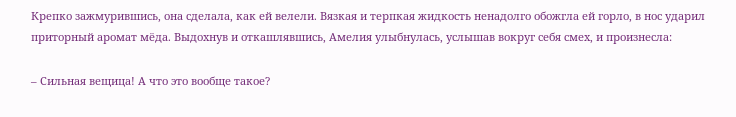Крепко зажмурившись, она сделала, как ей велели. Вязкая и терпкая жидкость ненадолго обожгла ей горло, в нос ударил приторный аромат мёда. Выдохнув и откашлявшись, Амелия улыбнулась, услышав вокруг себя смех, и произнесла:

– Сильная вещица! А что это вообще такое?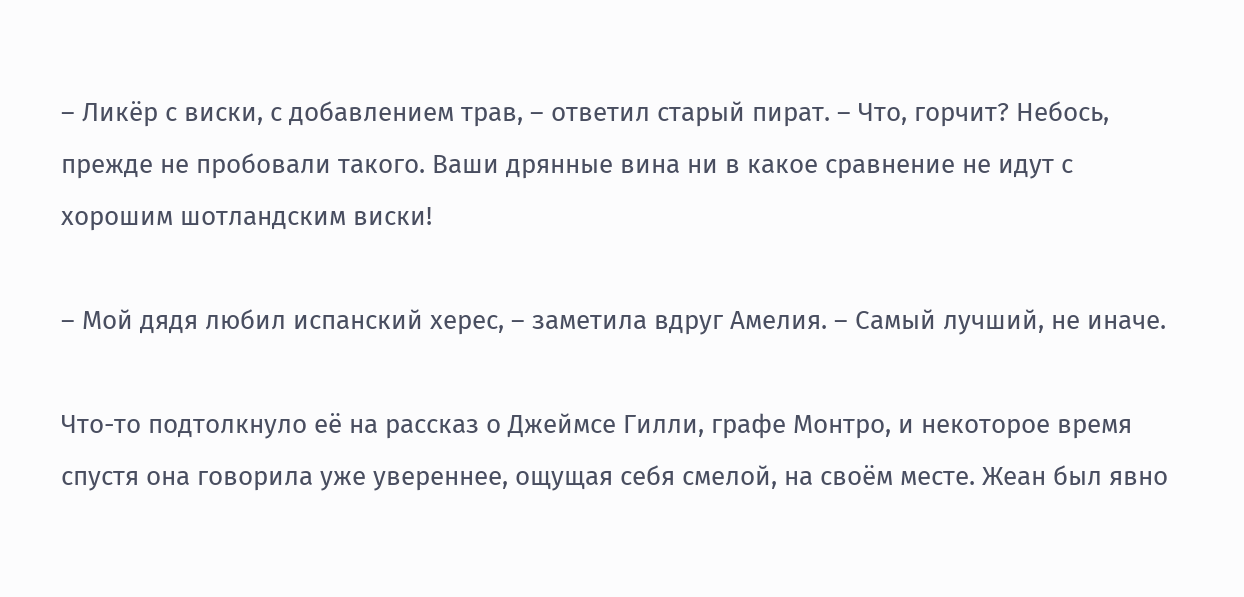– Ликёр с виски, с добавлением трав, – ответил старый пират. – Что, горчит? Небось, прежде не пробовали такого. Ваши дрянные вина ни в какое сравнение не идут с хорошим шотландским виски!

– Мой дядя любил испанский херес, – заметила вдруг Амелия. – Самый лучший, не иначе.

Что-то подтолкнуло её на рассказ о Джеймсе Гилли, графе Монтро, и некоторое время спустя она говорила уже увереннее, ощущая себя смелой, на своём месте. Жеан был явно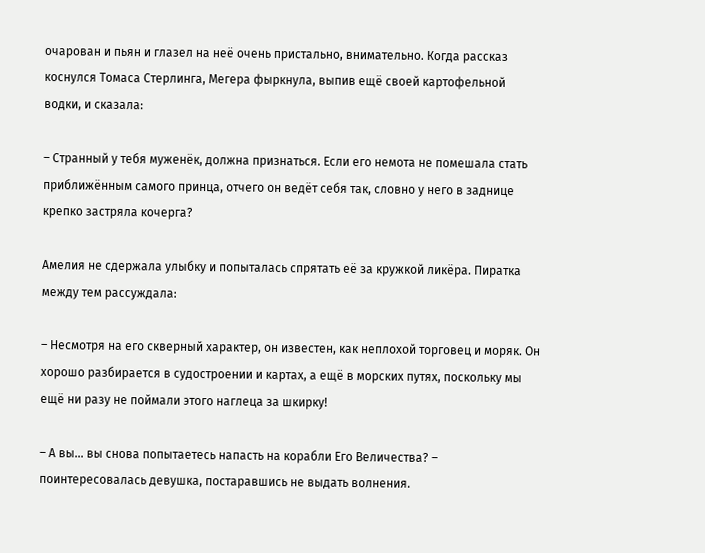очарован и пьян и глазел на неё очень пристально, внимательно. Когда рассказ коснулся Томаса Стерлинга, Мегера фыркнула, выпив ещё своей картофельной водки, и сказала:

– Странный у тебя муженёк, должна признаться. Если его немота не помешала стать приближённым самого принца, отчего он ведёт себя так, словно у него в заднице крепко застряла кочерга?

Амелия не сдержала улыбку и попыталась спрятать её за кружкой ликёра. Пиратка между тем рассуждала:

– Несмотря на его скверный характер, он известен, как неплохой торговец и моряк. Он хорошо разбирается в судостроении и картах, а ещё в морских путях, поскольку мы ещё ни разу не поймали этого наглеца за шкирку!

– А вы… вы снова попытаетесь напасть на корабли Его Величества? – поинтересовалась девушка, постаравшись не выдать волнения.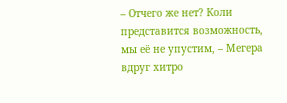– Отчего же нет? Коли представится возможность, мы её не упустим, – Мегера вдруг хитро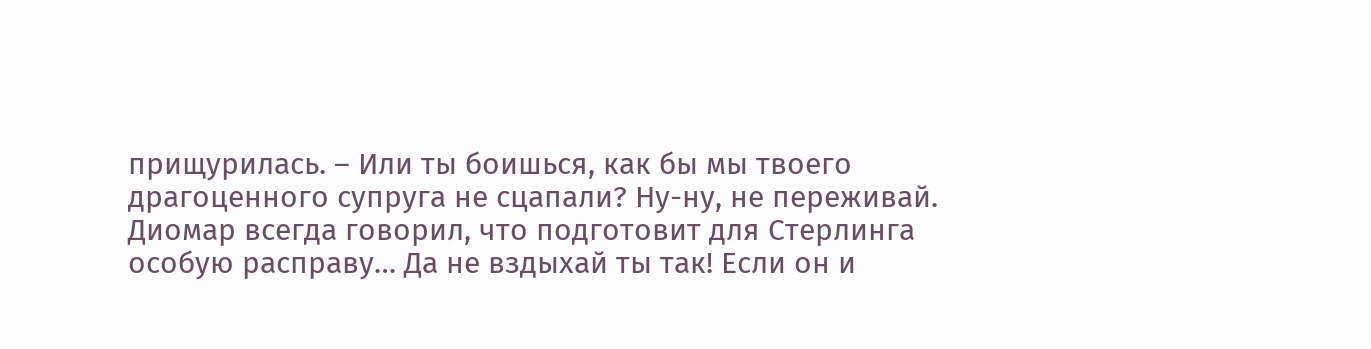прищурилась. – Или ты боишься, как бы мы твоего драгоценного супруга не сцапали? Ну-ну, не переживай. Диомар всегда говорил, что подготовит для Стерлинга особую расправу… Да не вздыхай ты так! Если он и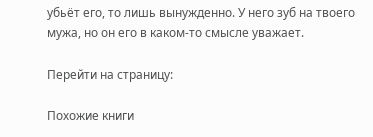убьёт его, то лишь вынужденно. У него зуб на твоего мужа, но он его в каком-то смысле уважает.

Перейти на страницу:

Похожие книги